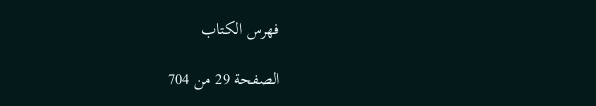فهرس الكتاب

الصفحة 29 من 704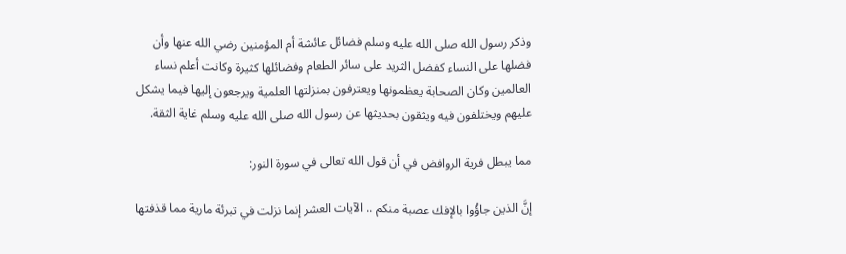وذكر رسول الله صلى الله عليه وسلم فضائل عائشة أم المؤمنين رضي الله عنها وأن فضلها على النساء كفضل الثريد على سائر الطعام وفضائلها كثيرة وكانت أعلم نساء العالمين وكان الصحابة يعظمونها ويعترفون بمنزلتها العلمية ويرجعون إليها فيما يشكل عليهم ويختلفون فيه ويثقون بحديثها عن رسول الله صلى الله عليه وسلم غاية الثقة.

مما يبطل فرية الروافض في أن قول الله تعالى في سورة النور:

إنَّ الذين جاؤُوا بالإفك عصبة منكم .. الآيات العشر إنما نزلت في تبرئة مارية مما قذفتها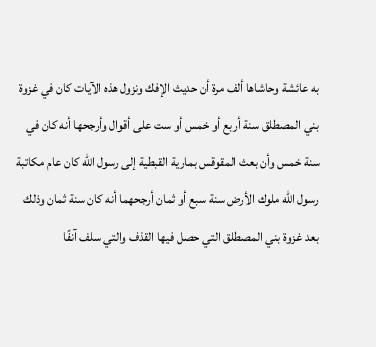به عائشة وحاشاها ألف مرة أن حديث الإفك ونزول هذه الآيات كان في غزوة بني المصطلق سنة أربع أو خمس أو ست على أقوال وأرجحها أنه كان في سنة خمس وأن بعث المقوقس بمارية القبطية إلى رسول الله كان عام مكاتبة رسول الله ملوك الأرض سنة سبع أو ثمان أرجحهما أنه كان سنة ثمان وذلك بعد غزوة بني المصطلق التي حصل فيها القذف والتي سلف آنفًا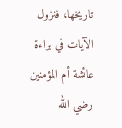تاريخها، فنزول الآيات في براءة عائشة أم المؤمنين رضي الله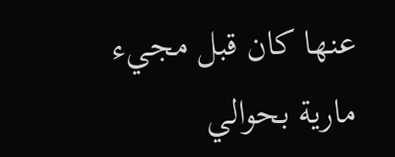عنها كان قبل مجيء مارية بحوالي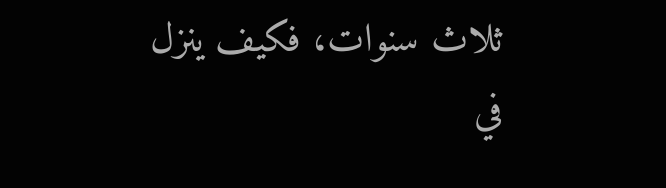ثلاث سنوات، فكيف ينزل في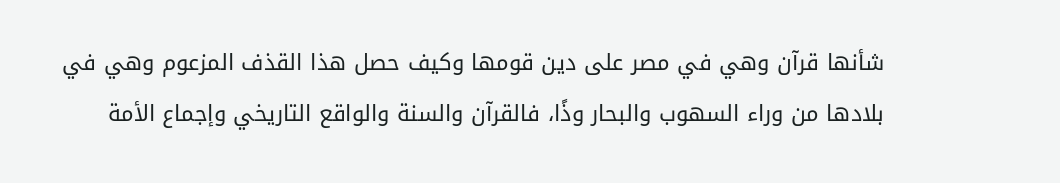شأنها قرآن وهي في مصر على دين قومها وكيف حصل هذا القذف المزعوم وهي في بلادها من وراء السهوب والبحار وذًا، فالقرآن والسنة والواقع التاريخي وإجماع الأمة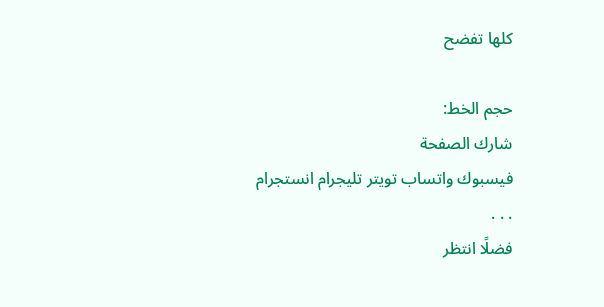كلها تفضح

حجم الخط:
شارك الصفحة
فيسبوك واتساب تويتر تليجرام انستجرام
. . .
فضلًا انتظر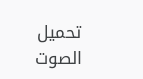تحميل الصوت